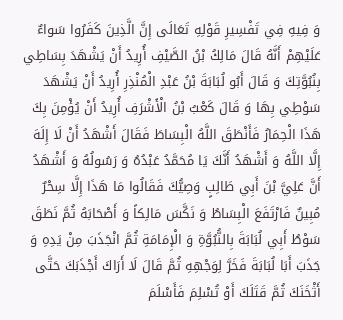وَ فِيهِ فِي تَفْسِيرِ قَوْلِهِ تَعَالَى إِنَّ الَّذِينَ كَفَرُوا سَواءٌ عَلَيْهِمْ أَنَّهُ قَالَ مَالِكُ بْنُ الصَّيْفِ أُرِيدُ أَنْ يَشْهَدَ بِسَاطِي بِنُبُوَّتِكَ وَ قَالَ أَبُو لُبَابَةَ بْنُ عَبْدِ الْمُنْذِرِ أُرِيدُ أَنْ يَشْهَدَ سَوْطِي بِهَا وَ قَالَ كَعْبُ بْنُ الْأَشْرَفِ أُرِيدُ أَنْ يُؤْمِنَ بِكَ هَذَا الْحِمَارُ فَأَنْطَقَ اللَّهُ الْبِسَاطَ فَقَالَ أَشْهَدُ أَنْ لَا إِلَهَ إِلَّا اللَّهُ وَ أَشْهَدُ أَنَّكَ يَا مُحَمَّدُ عَبْدُهُ وَ رَسُولُهُ وَ أَشْهَدُ أَنَّ عَلِيَّ بْنَ أَبِي طَالِبٍ وَصِيُّكَ فَقَالُوا مَا هَذَا إِلَّا سِحْرٌ مُبِينٌ فَارْتَفَعَ الْبِسَاطُ وَ نَكَّسَ مَالِكاً وَ أَصْحَابَهُ ثُمَّ نَطَقَ سَوْطُ أَبِي لُبَابَةَ بِالنُّبُوَّةِ وَ الْإِمَامَةِ ثُمَّ انْجَذَبَ مِنْ يَدِهِ وَ جَذَبَ أَبَا لُبَابَةَ فَخَرَّ لِوَجْهِهِ ثُمَّ قَالَ لَا أَرَاكَ أَجْذَبَكَ حَتَّى أَثْخَنَكَ ثُمَّ قَتَلَكَ أَوْ تُسْلِمَ فَأَسْلَمَ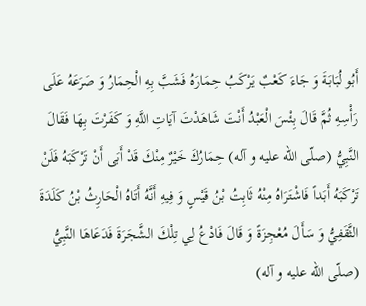أَبُو لُبَابَةَ وَ جَاءَ كَعْبٌ يَرْكَبُ حِمَارَهُ فَشَبَّ بِهِ الْحِمَارُ وَ صَرَعَهُ عَلَى رَأْسِهِ ثُمَّ قَالَ بِئْسَ الْعَبْدُ أَنْتَ شَاهَدْتَ آيَاتِ اللَّهِ وَ كَفَرْتَ بِهَا فَقَالَ النَّبِيُّ (صلّى اللّه عليه و آله) حِمَارُكَ خَيْرٌ مِنْكَ قَدْ أَبَى أَنْ تَرْكَبَهُ فَلَنْ تَرْكَبَهُ أَبَداً فَاشْتَرَاهُ مِنْهُ ثَابِتُ بْنُ قَيْسٍ وَ فِيهِ أَنَّهُ أَتَاهُ الْحَارِثُ بْنُ كَلَدَةَ الثَّقَفِيُّ وَ سَأَلَ مُعْجِزَةً وَ قَالَ فَادْعُ لِي تِلْكَ الشَّجَرَةَ فَدَعَاهَا النَّبِيُّ (صلّى اللّه عليه و آله)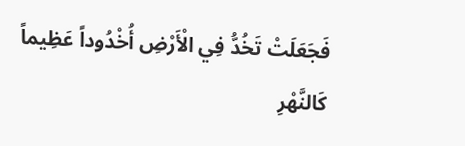فَجَعَلَتْ تَخُدُّ فِي الْأَرْضِ أُخْدُوداً عَظِيماً كَالنَّهْرِ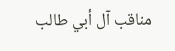مناقب آل أبي طالب